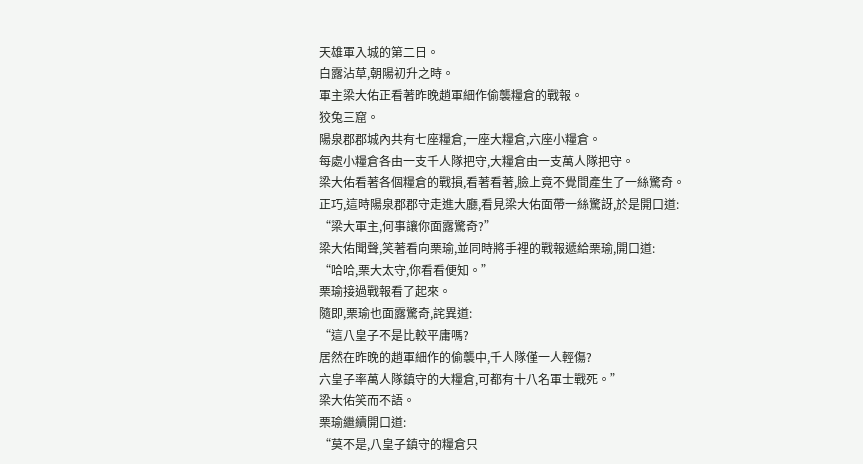天雄軍入城的第二日。
白露沾草,朝陽初升之時。
軍主梁大佑正看著昨晚趙軍細作偷襲糧倉的戰報。
狡兔三窟。
陽泉郡郡城內共有七座糧倉,一座大糧倉,六座小糧倉。
每處小糧倉各由一支千人隊把守,大糧倉由一支萬人隊把守。
梁大佑看著各個糧倉的戰損,看著看著,臉上竟不覺間產生了一絲驚奇。
正巧,這時陽泉郡郡守走進大廳,看見梁大佑面帶一絲驚訝,於是開口道:
“梁大軍主,何事讓你面露驚奇?”
梁大佑聞聲,笑著看向栗瑜,並同時將手裡的戰報遞給栗瑜,開口道:
“哈哈,栗大太守,你看看便知。”
栗瑜接過戰報看了起來。
隨即,栗瑜也面露驚奇,詫異道:
“這八皇子不是比較平庸嗎?
居然在昨晚的趙軍細作的偷襲中,千人隊僅一人輕傷?
六皇子率萬人隊鎮守的大糧倉,可都有十八名軍士戰死。”
梁大佑笑而不語。
栗瑜繼續開口道:
“莫不是,八皇子鎮守的糧倉只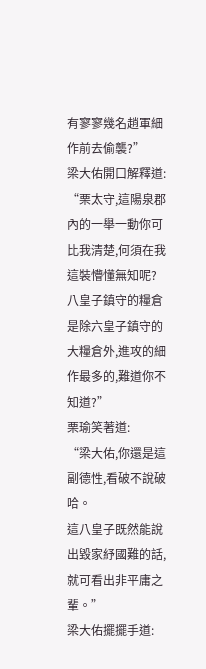有寥寥幾名趙軍細作前去偷襲?”
梁大佑開口解釋道:
“栗太守,這陽泉郡內的一舉一動你可比我清楚,何須在我這裝懵懂無知呢?
八皇子鎮守的糧倉是除六皇子鎮守的大糧倉外,進攻的細作最多的,難道你不知道?”
栗瑜笑著道:
“梁大佑,你還是這副德性,看破不說破哈。
這八皇子既然能說出毀家紓國難的話,就可看出非平庸之輩。”
梁大佑擺擺手道: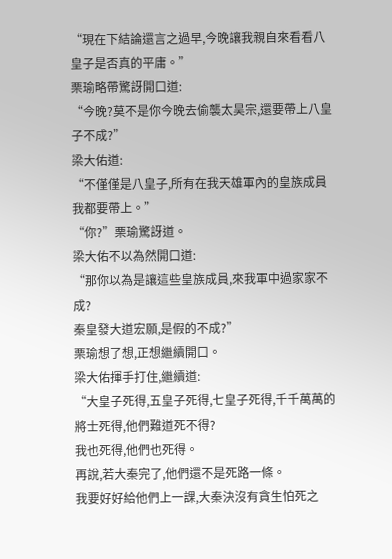“現在下結論還言之過早,今晚讓我親自來看看八皇子是否真的平庸。”
栗瑜略帶驚訝開口道:
“今晚?莫不是你今晚去偷襲太昊宗,還要帶上八皇子不成?”
梁大佑道:
“不僅僅是八皇子,所有在我天雄軍內的皇族成員我都要帶上。”
“你?”栗瑜驚訝道。
梁大佑不以為然開口道:
“那你以為是讓這些皇族成員,來我軍中過家家不成?
秦皇發大道宏願,是假的不成?”
栗瑜想了想,正想繼續開口。
梁大佑揮手打住,繼續道:
“大皇子死得,五皇子死得,七皇子死得,千千萬萬的將士死得,他們難道死不得?
我也死得,他們也死得。
再說,若大秦完了,他們還不是死路一條。
我要好好給他們上一課,大秦決沒有貪生怕死之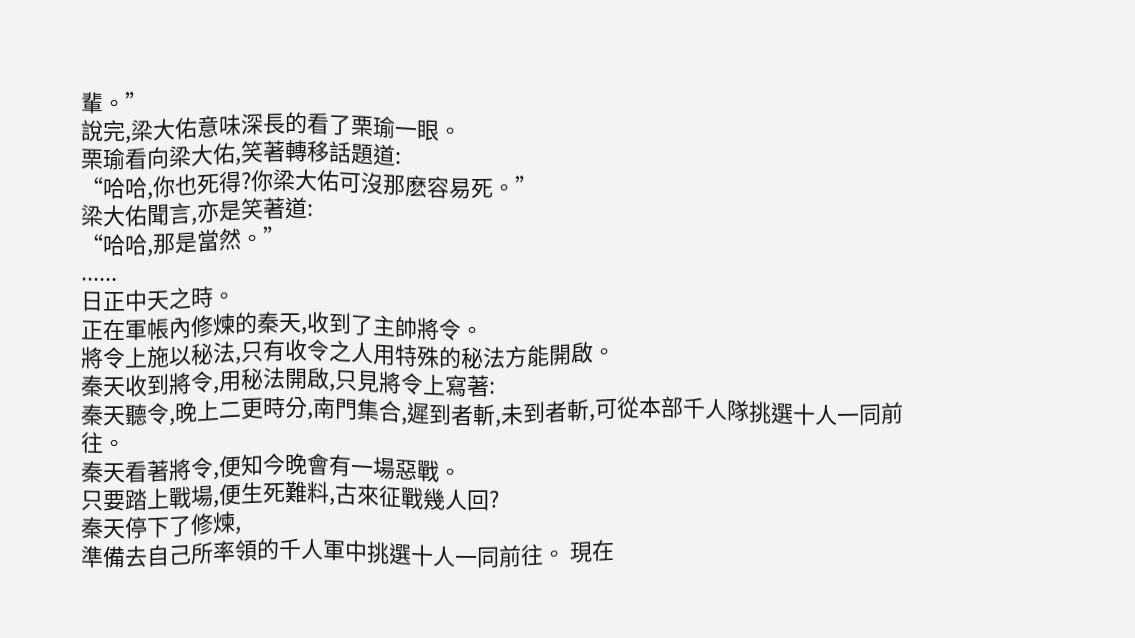輩。”
說完,梁大佑意味深長的看了栗瑜一眼。
栗瑜看向梁大佑,笑著轉移話題道:
“哈哈,你也死得?你梁大佑可沒那麽容易死。”
梁大佑聞言,亦是笑著道:
“哈哈,那是當然。”
......
日正中天之時。
正在軍帳內修煉的秦天,收到了主帥將令。
將令上施以秘法,只有收令之人用特殊的秘法方能開啟。
秦天收到將令,用秘法開啟,只見將令上寫著:
秦天聽令,晚上二更時分,南門集合,遲到者斬,未到者斬,可從本部千人隊挑選十人一同前往。
秦天看著將令,便知今晚會有一場惡戰。
只要踏上戰場,便生死難料,古來征戰幾人回?
秦天停下了修煉,
準備去自己所率領的千人軍中挑選十人一同前往。 現在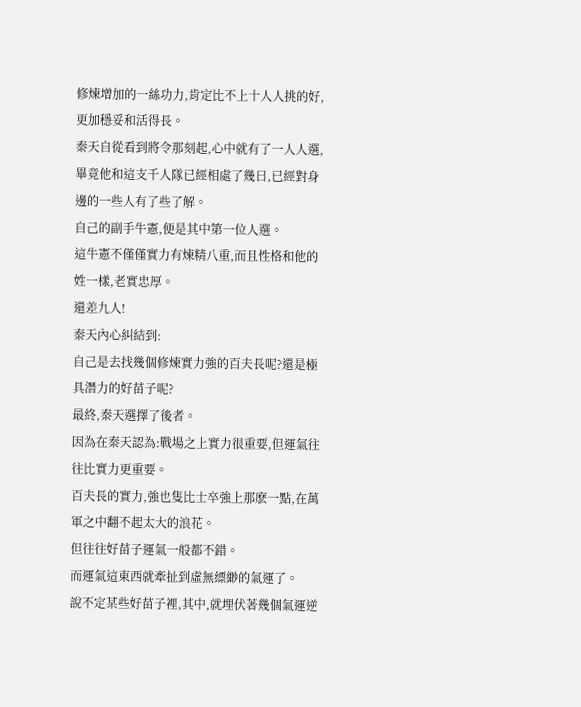修煉增加的一絲功力,肯定比不上十人人挑的好,更加穩妥和活得長。
秦天自從看到將令那刻起,心中就有了一人人選,畢竟他和這支千人隊已經相處了幾日,已經對身邊的一些人有了些了解。
自己的副手牛憲,便是其中第一位人選。
這牛憲不僅僅實力有煉精八重,而且性格和他的姓一樣,老實忠厚。
還差九人!
秦天內心糾結到:
自己是去找幾個修煉實力強的百夫長呢?還是極具潛力的好苗子呢?
最終,秦天選擇了後者。
因為在秦天認為:戰場之上實力很重要,但運氣往往比實力更重要。
百夫長的實力,強也隻比士卒強上那麽一點,在萬軍之中翻不起太大的浪花。
但往往好苗子運氣一般都不錯。
而運氣這東西就牽扯到虛無縹緲的氣運了。
說不定某些好苗子裡,其中,就埋伏著幾個氣運逆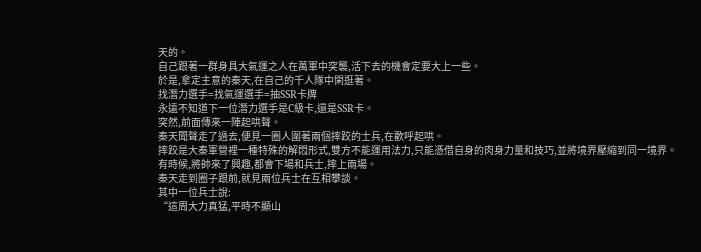天的。
自己跟著一群身具大氣運之人在萬軍中突襲,活下去的機會定要大上一些。
於是,拿定主意的秦天,在自己的千人隊中閑逛著。
找潛力選手=找氣運選手=抽SSR卡牌
永遠不知道下一位潛力選手是C級卡,還是SSR卡。
突然,前面傳來一陣起哄聲。
秦天聞聲走了過去,便見一圈人圍著兩個摔跤的士兵,在歡呼起哄。
摔跤是大秦軍營裡一種特殊的解悶形式,雙方不能運用法力,只能憑借自身的肉身力量和技巧,並將境界壓縮到同一境界。
有時候,將帥來了興趣,都會下場和兵士,摔上兩場。
秦天走到圈子跟前,就見兩位兵士在互相攀談。
其中一位兵士說:
“這周大力真猛,平時不顯山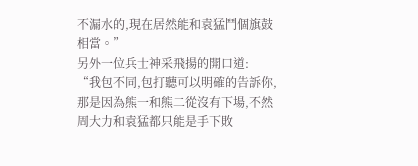不漏水的,現在居然能和袁猛鬥個旗鼓相當。”
另外一位兵士神采飛揚的開口道:
“我包不同,包打聽可以明確的告訴你,那是因為熊一和熊二從沒有下場,不然周大力和袁猛都只能是手下敗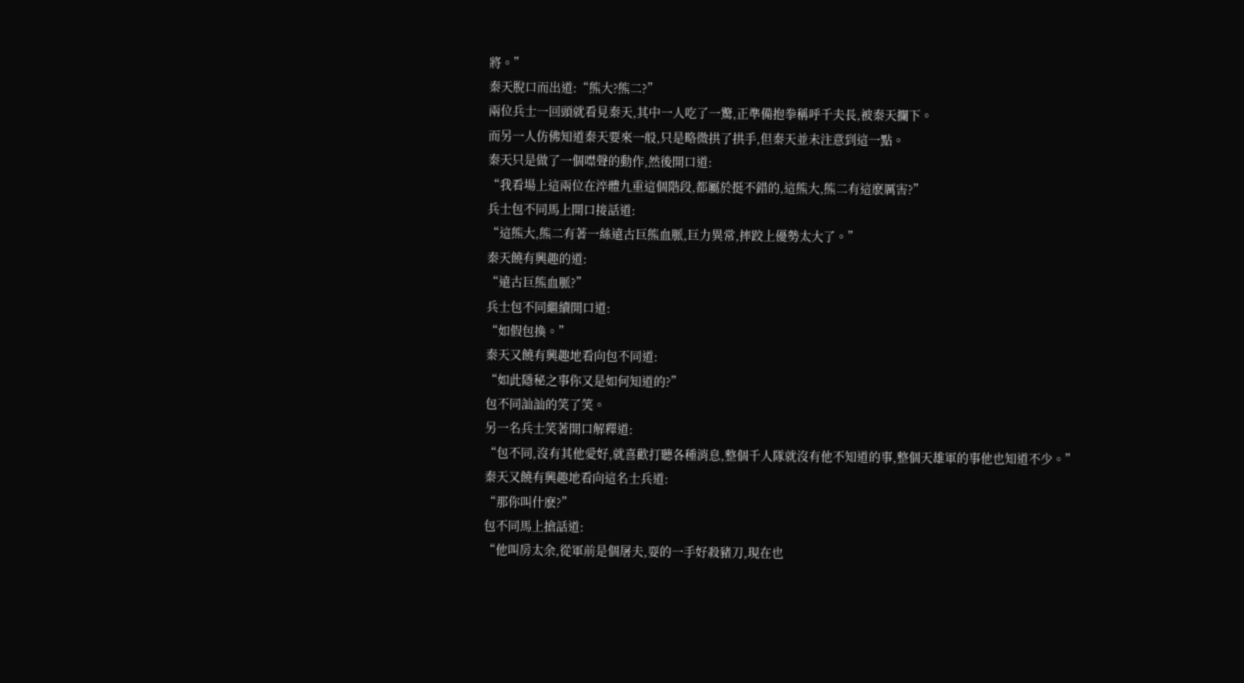將。”
秦天脫口而出道:“熊大?熊二?”
兩位兵士一回頭就看見秦天,其中一人吃了一驚,正準備抱拳稱呼千夫長,被秦天攔下。
而另一人仿佛知道秦天要來一般,只是略微拱了拱手,但秦天並未注意到這一點。
秦天只是做了一個噤聲的動作,然後開口道:
“我看場上這兩位在淬體九重這個階段,都屬於挺不錯的,這熊大,熊二有這麽厲害?”
兵士包不同馬上開口接話道:
“這熊大,熊二有著一絲遠古巨熊血脈,巨力異常,摔跤上優勢太大了。”
秦天饒有興趣的道:
“遠古巨熊血脈?”
兵士包不同繼續開口道:
“如假包換。”
秦天又饒有興趣地看向包不同道:
“如此隱秘之事你又是如何知道的?”
包不同訕訕的笑了笑。
另一名兵士笑著開口解釋道:
“包不同,沒有其他愛好,就喜歡打聽各種消息,整個千人隊就沒有他不知道的事,整個天雄軍的事他也知道不少。”
秦天又饒有興趣地看向這名士兵道:
“那你叫什麽?”
包不同馬上搶話道:
“他叫房太余,從軍前是個屠夫,耍的一手好殺豬刀,現在也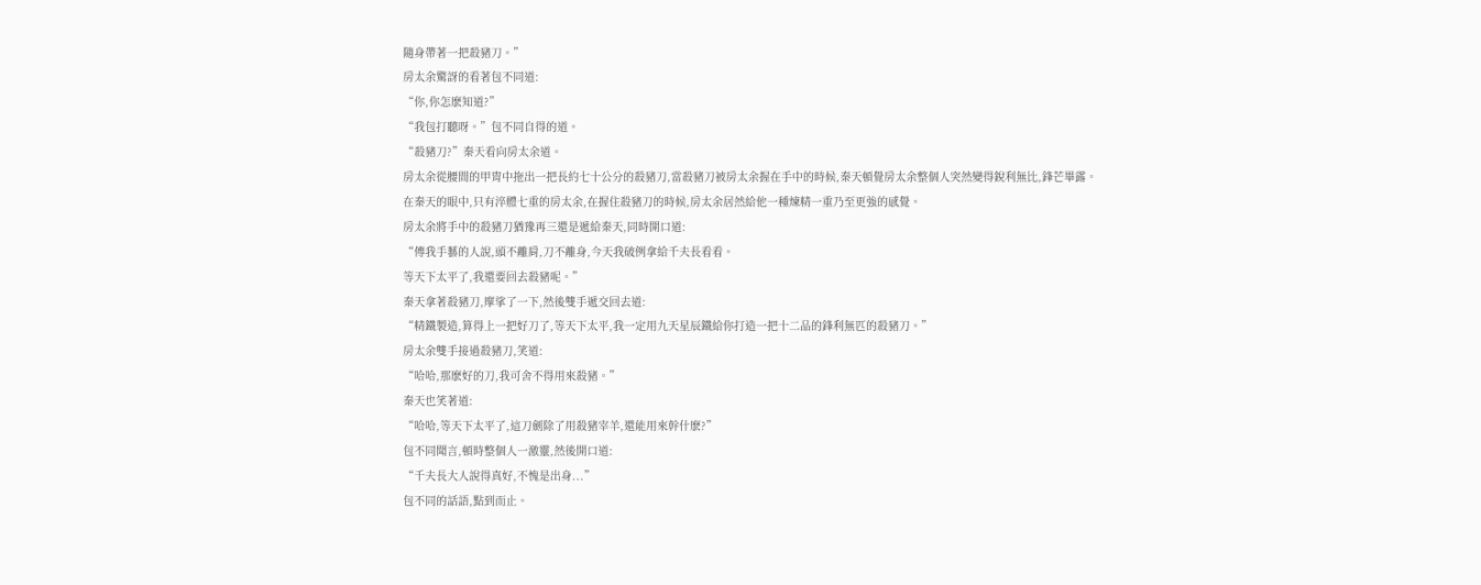隨身帶著一把殺豬刀。”
房太余驚訝的看著包不同道:
“你,你怎麽知道?”
“我包打聽呀。”包不同自得的道。
“殺豬刀?”秦天看向房太余道。
房太余從腰間的甲胄中拖出一把長約七十公分的殺豬刀,當殺豬刀被房太余握在手中的時候,秦天頓覺房太余整個人突然變得銳利無比,鋒芒畢露。
在秦天的眼中,只有淬體七重的房太余,在握住殺豬刀的時候,房太余居然給他一種煉精一重乃至更強的感覺。
房太余將手中的殺豬刀猶豫再三還是遞給秦天,同時開口道:
“傳我手藝的人說,頭不離肩,刀不離身,今天我破例拿給千夫長看看。
等天下太平了,我還要回去殺豬呢。”
秦天拿著殺豬刀,摩挲了一下,然後雙手遞交回去道:
“精鐵製造,算得上一把好刀了,等天下太平,我一定用九天星辰鐵給你打造一把十二品的鋒利無匹的殺豬刀。”
房太余雙手接過殺豬刀,笑道:
“哈哈,那麽好的刀,我可舍不得用來殺豬。”
秦天也笑著道:
“哈哈,等天下太平了,這刀劍除了用殺豬宰羊,還能用來幹什麽?”
包不同聞言,頓時整個人一激靈,然後開口道:
“千夫長大人說得真好,不愧是出身...”
包不同的話語,點到而止。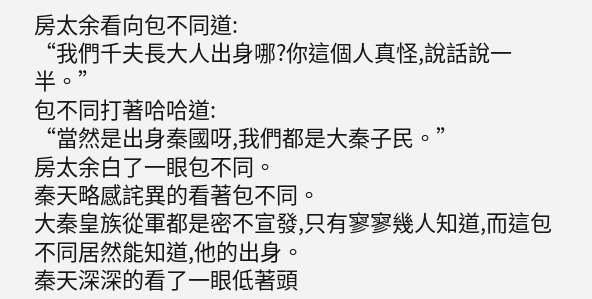房太余看向包不同道:
“我們千夫長大人出身哪?你這個人真怪,說話說一半。”
包不同打著哈哈道:
“當然是出身秦國呀,我們都是大秦子民。”
房太余白了一眼包不同。
秦天略感詫異的看著包不同。
大秦皇族從軍都是密不宣發,只有寥寥幾人知道,而這包不同居然能知道,他的出身。
秦天深深的看了一眼低著頭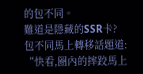的包不同。
難道是隱藏的SSR卡?
包不同馬上轉移話題道:
“快看,圈內的摔跤馬上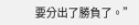要分出了勝負了。”